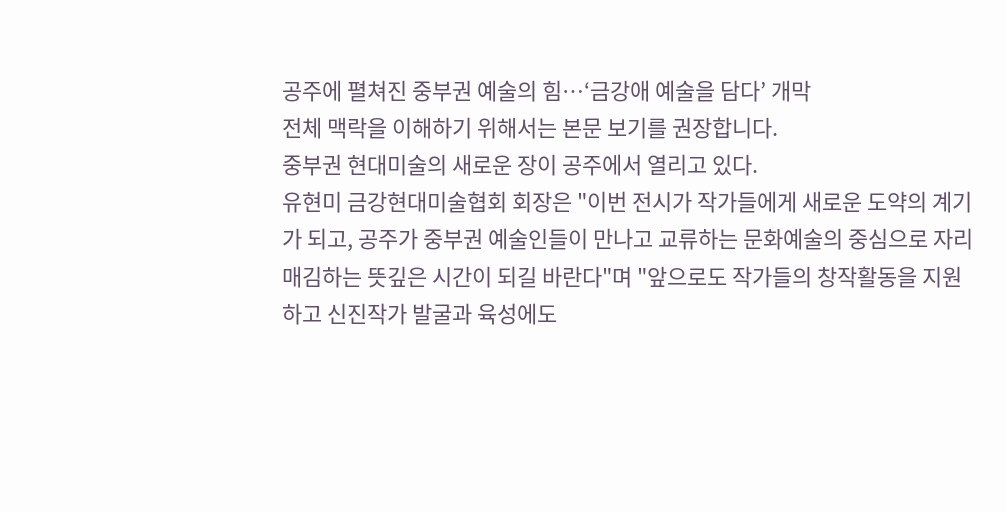공주에 펼쳐진 중부권 예술의 힘…‘금강애 예술을 담다’ 개막
전체 맥락을 이해하기 위해서는 본문 보기를 권장합니다.
중부권 현대미술의 새로운 장이 공주에서 열리고 있다.
유현미 금강현대미술협회 회장은 "이번 전시가 작가들에게 새로운 도약의 계기가 되고, 공주가 중부권 예술인들이 만나고 교류하는 문화예술의 중심으로 자리매김하는 뜻깊은 시간이 되길 바란다"며 "앞으로도 작가들의 창작활동을 지원하고 신진작가 발굴과 육성에도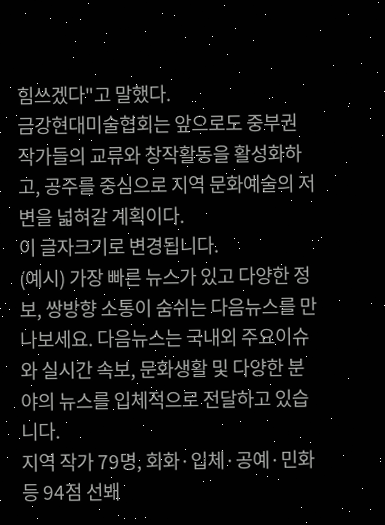힘쓰겠다"고 말했다.
금강현대미술협회는 앞으로도 중부권 작가들의 교류와 창작활동을 활성화하고, 공주를 중심으로 지역 문화예술의 저변을 넓혀갈 계획이다.
이 글자크기로 변경됩니다.
(예시) 가장 빠른 뉴스가 있고 다양한 정보, 쌍방향 소통이 숨쉬는 다음뉴스를 만나보세요. 다음뉴스는 국내외 주요이슈와 실시간 속보, 문화생활 및 다양한 분야의 뉴스를 입체적으로 전달하고 있습니다.
지역 작가 79명, 회화·입체·공예·민화 등 94점 선봬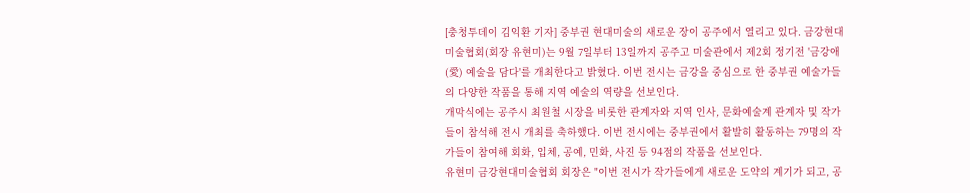[충청투데이 김익환 기자] 중부권 현대미술의 새로운 장이 공주에서 열리고 있다. 금강현대미술협회(회장 유현미)는 9월 7일부터 13일까지 공주고 미술관에서 제2회 정기전 '금강애(愛) 예술을 담다'를 개최한다고 밝혔다. 이번 전시는 금강을 중심으로 한 중부권 예술가들의 다양한 작품을 통해 지역 예술의 역량을 선보인다.
개막식에는 공주시 최원철 시장을 비롯한 관계자와 지역 인사, 문화예술계 관계자 및 작가들이 참석해 전시 개최를 축하했다. 이번 전시에는 중부권에서 활발히 활동하는 79명의 작가들이 참여해 회화, 입체, 공예, 민화, 사진 등 94점의 작품을 선보인다.
유현미 금강현대미술협회 회장은 "이번 전시가 작가들에게 새로운 도약의 계기가 되고, 공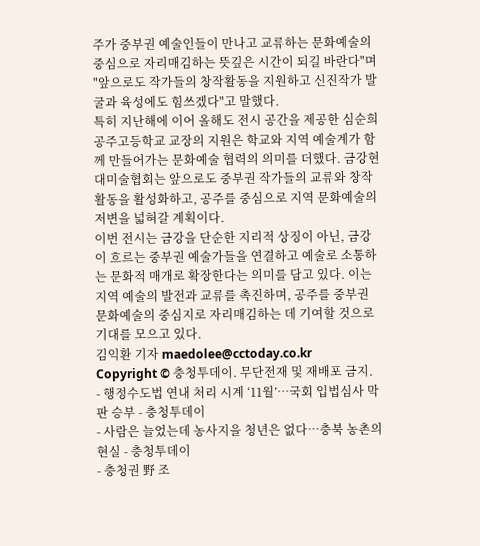주가 중부권 예술인들이 만나고 교류하는 문화예술의 중심으로 자리매김하는 뜻깊은 시간이 되길 바란다"며 "앞으로도 작가들의 창작활동을 지원하고 신진작가 발굴과 육성에도 힘쓰겠다"고 말했다.
특히 지난해에 이어 올해도 전시 공간을 제공한 심순희 공주고등학교 교장의 지원은 학교와 지역 예술계가 함께 만들어가는 문화예술 협력의 의미를 더했다. 금강현대미술협회는 앞으로도 중부권 작가들의 교류와 창작활동을 활성화하고, 공주를 중심으로 지역 문화예술의 저변을 넓혀갈 계획이다.
이번 전시는 금강을 단순한 지리적 상징이 아닌, 금강이 흐르는 중부권 예술가들을 연결하고 예술로 소통하는 문화적 매개로 확장한다는 의미를 담고 있다. 이는 지역 예술의 발전과 교류를 촉진하며, 공주를 중부권 문화예술의 중심지로 자리매김하는 데 기여할 것으로 기대를 모으고 있다.
김익환 기자 maedolee@cctoday.co.kr
Copyright © 충청투데이. 무단전재 및 재배포 금지.
- 행정수도법 연내 처리 시계 ‘11월’…국회 입법심사 막판 승부 - 충청투데이
- 사람은 늘었는데 농사지을 청년은 없다…충북 농촌의 현실 - 충청투데이
- 충청권 野 조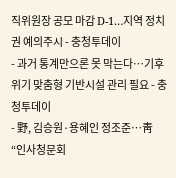직위원장 공모 마감 D-1…지역 정치권 예의주시 - 충청투데이
- 과거 통계만으론 못 막는다…기후위기 맞춤형 기반시설 관리 필요 - 충청투데이
- 野, 김승원·용혜인 정조준…靑 “인사청문회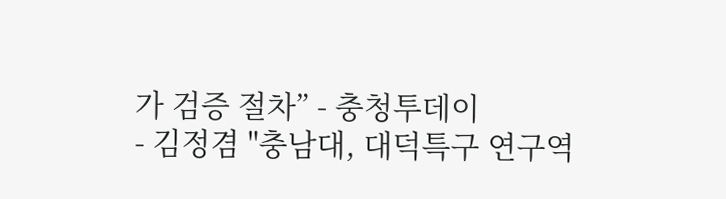가 검증 절차” - 충청투데이
- 김정겸 "충남대, 대덕특구 연구역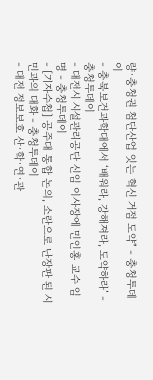량·충청권 첨단산업 잇는 혁신 거점 도약" - 충청투데이
- 충북보건과학대에서 ‘배워라, 강해져라, 도약하라’ - 충청투데이
- 대전시 시설관리공단 신임 이사장에 민인홍 교수 임명 - 충청투데이
- [기자수첩] 공주대 통합 논의, 소란으로 난장판 된 시민과의 대화 - 충청투데이
- 대전 정보보호 산·학·연·관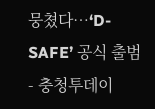뭉쳤다…‘D-SAFE’ 공식 출범 - 충청투데이